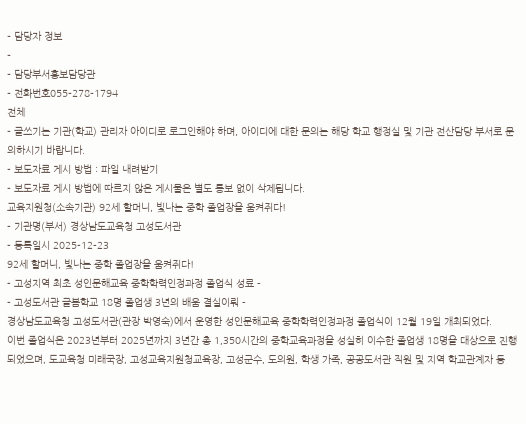- 담당자 정보
-
- 담당부서홍보담당관
- 전화번호055-278-1794
전체
- 글쓰기는 기관(학교) 관리자 아이디로 로그인해야 하며, 아이디에 대한 문의는 해당 학교 행정실 및 기관 전산담당 부서로 문의하시기 바랍니다.
- 보도자료 게시 방법 : 파일 내려받기
- 보도자료 게시 방법에 따르지 않은 게시물은 별도 통보 없이 삭제됩니다.
교육지원청(소속기관) 92세 할머니, 빛나는 중학 졸업장을 움켜쥐다!
- 기관명(부서) 경상남도교육청 고성도서관
- 등록일시 2025-12-23
92세 할머니, 빛나는 중학 졸업장을 움켜쥐다!
- 고성지역 최초 성인문해교육 중학학력인정과정 졸업식 성료 -
- 고성도서관 글봄학교 18명 졸업생 3년의 배움 결실이뤄 -
경상남도교육청 고성도서관(관장 박영숙)에서 운영한 성인문해교육 중학학력인정과정 졸업식이 12월 19일 개최되었다.
이번 졸업식은 2023년부터 2025년까지 3년간 총 1,350시간의 중학교육과정을 성실히 이수한 졸업생 18명을 대상으로 진행되었으며, 도교육청 미래국장, 고성교육지원청교육장, 고성군수, 도의원, 학생 가족, 공공도서관 직원 및 지역 학교관계자 등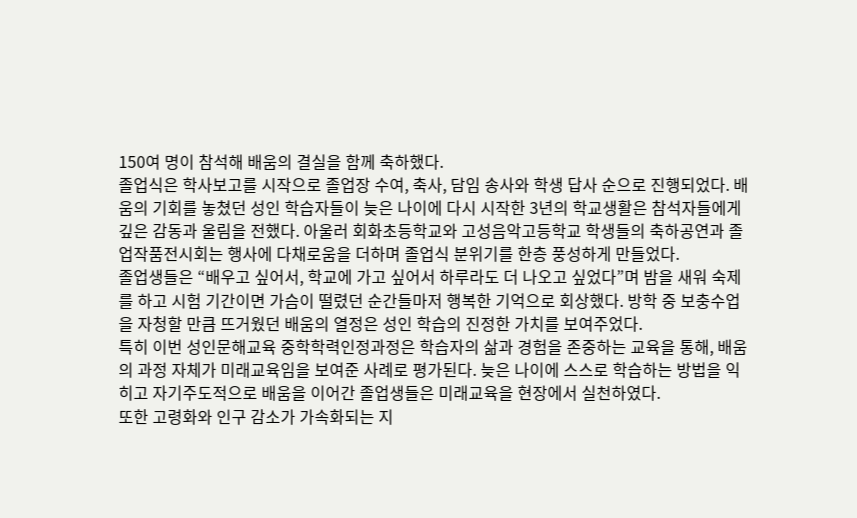150여 명이 참석해 배움의 결실을 함께 축하했다.
졸업식은 학사보고를 시작으로 졸업장 수여, 축사, 담임 송사와 학생 답사 순으로 진행되었다. 배움의 기회를 놓쳤던 성인 학습자들이 늦은 나이에 다시 시작한 3년의 학교생활은 참석자들에게 깊은 감동과 울림을 전했다. 아울러 회화초등학교와 고성음악고등학교 학생들의 축하공연과 졸업작품전시회는 행사에 다채로움을 더하며 졸업식 분위기를 한층 풍성하게 만들었다.
졸업생들은 “배우고 싶어서, 학교에 가고 싶어서 하루라도 더 나오고 싶었다”며 밤을 새워 숙제를 하고 시험 기간이면 가슴이 떨렸던 순간들마저 행복한 기억으로 회상했다. 방학 중 보충수업을 자청할 만큼 뜨거웠던 배움의 열정은 성인 학습의 진정한 가치를 보여주었다.
특히 이번 성인문해교육 중학학력인정과정은 학습자의 삶과 경험을 존중하는 교육을 통해, 배움의 과정 자체가 미래교육임을 보여준 사례로 평가된다. 늦은 나이에 스스로 학습하는 방법을 익히고 자기주도적으로 배움을 이어간 졸업생들은 미래교육을 현장에서 실천하였다.
또한 고령화와 인구 감소가 가속화되는 지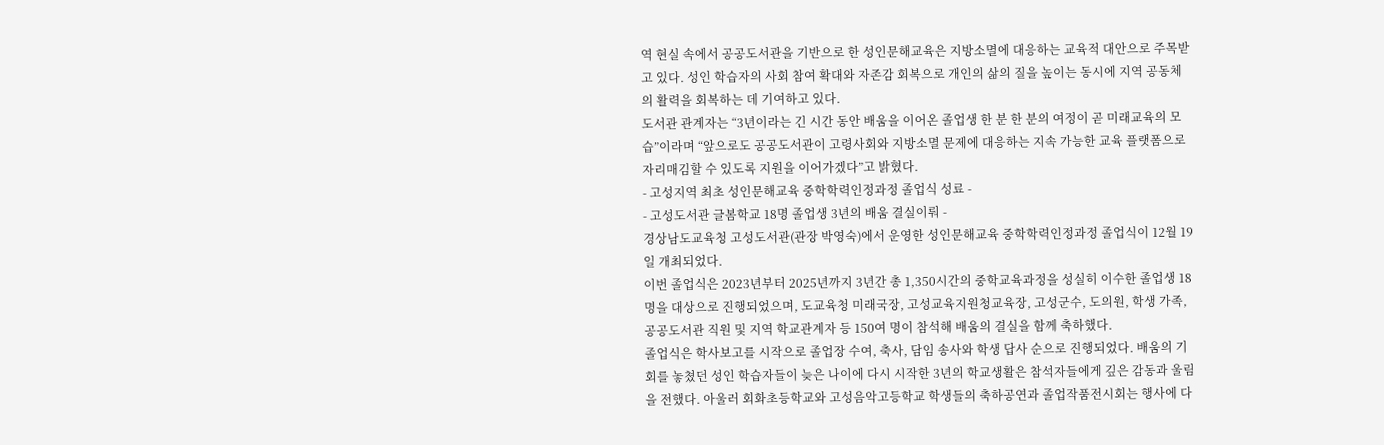역 현실 속에서 공공도서관을 기반으로 한 성인문해교육은 지방소멸에 대응하는 교육적 대안으로 주목받고 있다. 성인 학습자의 사회 참여 확대와 자존감 회복으로 개인의 삶의 질을 높이는 동시에 지역 공동체의 활력을 회복하는 데 기여하고 있다.
도서관 관계자는 “3년이라는 긴 시간 동안 배움을 이어온 졸업생 한 분 한 분의 여정이 곧 미래교육의 모습”이라며 “앞으로도 공공도서관이 고령사회와 지방소멸 문제에 대응하는 지속 가능한 교육 플랫폼으로 자리매김할 수 있도록 지원을 이어가겠다”고 밝혔다.
- 고성지역 최초 성인문해교육 중학학력인정과정 졸업식 성료 -
- 고성도서관 글봄학교 18명 졸업생 3년의 배움 결실이뤄 -
경상남도교육청 고성도서관(관장 박영숙)에서 운영한 성인문해교육 중학학력인정과정 졸업식이 12월 19일 개최되었다.
이번 졸업식은 2023년부터 2025년까지 3년간 총 1,350시간의 중학교육과정을 성실히 이수한 졸업생 18명을 대상으로 진행되었으며, 도교육청 미래국장, 고성교육지원청교육장, 고성군수, 도의원, 학생 가족, 공공도서관 직원 및 지역 학교관계자 등 150여 명이 참석해 배움의 결실을 함께 축하했다.
졸업식은 학사보고를 시작으로 졸업장 수여, 축사, 담임 송사와 학생 답사 순으로 진행되었다. 배움의 기회를 놓쳤던 성인 학습자들이 늦은 나이에 다시 시작한 3년의 학교생활은 참석자들에게 깊은 감동과 울림을 전했다. 아울러 회화초등학교와 고성음악고등학교 학생들의 축하공연과 졸업작품전시회는 행사에 다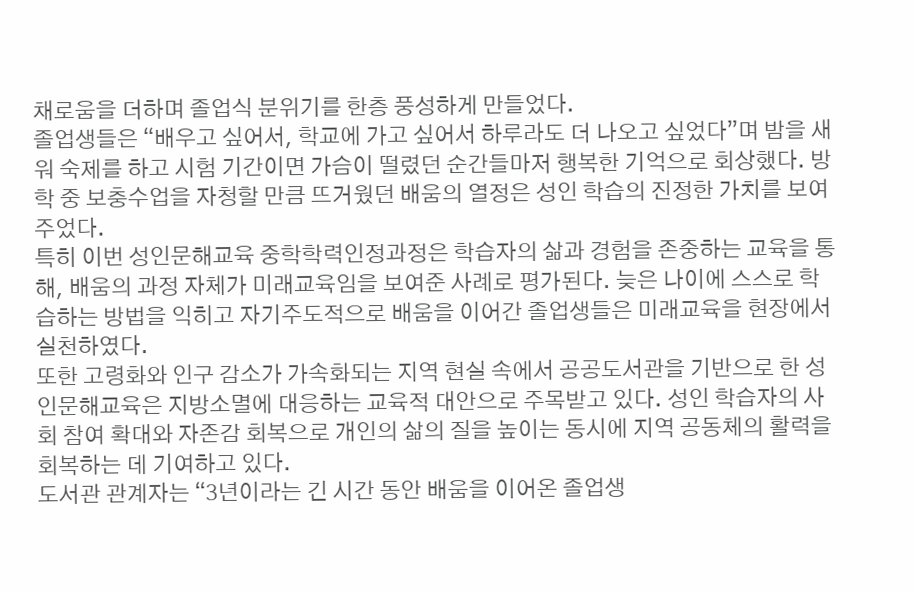채로움을 더하며 졸업식 분위기를 한층 풍성하게 만들었다.
졸업생들은 “배우고 싶어서, 학교에 가고 싶어서 하루라도 더 나오고 싶었다”며 밤을 새워 숙제를 하고 시험 기간이면 가슴이 떨렸던 순간들마저 행복한 기억으로 회상했다. 방학 중 보충수업을 자청할 만큼 뜨거웠던 배움의 열정은 성인 학습의 진정한 가치를 보여주었다.
특히 이번 성인문해교육 중학학력인정과정은 학습자의 삶과 경험을 존중하는 교육을 통해, 배움의 과정 자체가 미래교육임을 보여준 사례로 평가된다. 늦은 나이에 스스로 학습하는 방법을 익히고 자기주도적으로 배움을 이어간 졸업생들은 미래교육을 현장에서 실천하였다.
또한 고령화와 인구 감소가 가속화되는 지역 현실 속에서 공공도서관을 기반으로 한 성인문해교육은 지방소멸에 대응하는 교육적 대안으로 주목받고 있다. 성인 학습자의 사회 참여 확대와 자존감 회복으로 개인의 삶의 질을 높이는 동시에 지역 공동체의 활력을 회복하는 데 기여하고 있다.
도서관 관계자는 “3년이라는 긴 시간 동안 배움을 이어온 졸업생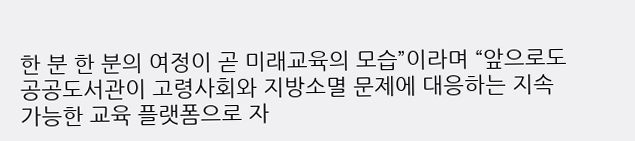한 분 한 분의 여정이 곧 미래교육의 모습”이라며 “앞으로도 공공도서관이 고령사회와 지방소멸 문제에 대응하는 지속 가능한 교육 플랫폼으로 자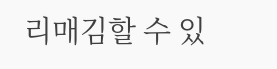리매김할 수 있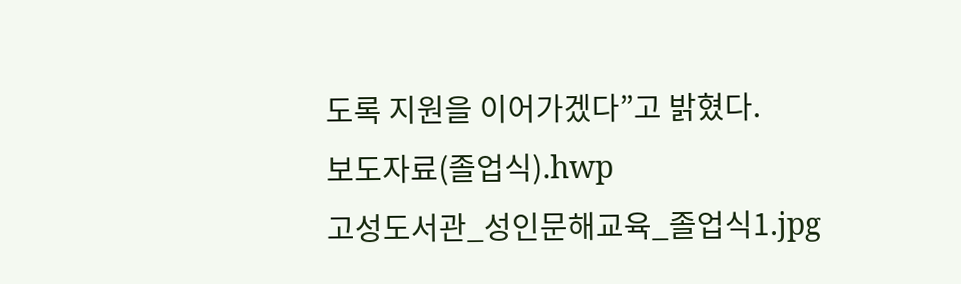도록 지원을 이어가겠다”고 밝혔다.
보도자료(졸업식).hwp
고성도서관_성인문해교육_졸업식1.jpg